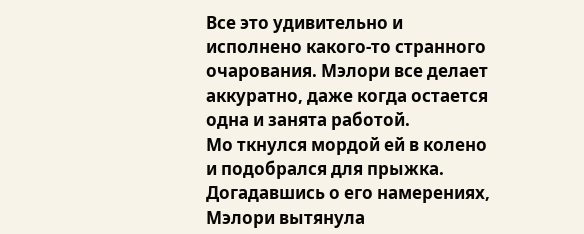Все это удивительно и исполнено какого-то странного очарования. Мэлори все делает аккуратно, даже когда остается одна и занята работой.
Мо ткнулся мордой ей в колено и подобрался для прыжка. Догадавшись о его намерениях, Мэлори вытянула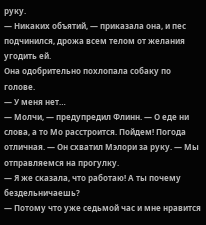руку.
— Никаких объятий, — приказала она, и пес подчинился, дрожа всем телом от желания угодить ей.
Она одобрительно похлопала собаку по голове.
— У меня нет…
— Молчи, — предупредил Флинн. — О еде ни слова, а то Мо расстроится. Пойдем! Погода отличная. — Он схватил Мэлори за руку. — Мы отправляемся на прогулку.
— Я же сказала, что работаю! А ты почему бездельничаешь?
— Потому что уже седьмой час и мне нравится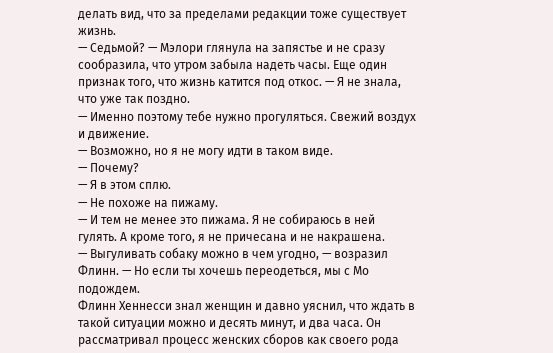делать вид, что за пределами редакции тоже существует жизнь.
— Седьмой? — Мэлори глянула на запястье и не сразу сообразила, что утром забыла надеть часы. Еще один признак того, что жизнь катится под откос. — Я не знала, что уже так поздно.
— Именно поэтому тебе нужно прогуляться. Свежий воздух и движение.
— Возможно, но я не могу идти в таком виде.
— Почему?
— Я в этом сплю.
— Не похоже на пижаму.
— И тем не менее это пижама. Я не собираюсь в ней гулять. А кроме того, я не причесана и не накрашена.
— Выгуливать собаку можно в чем угодно, — возразил Флинн. — Но если ты хочешь переодеться, мы с Мо подождем.
Флинн Хеннесси знал женщин и давно уяснил, что ждать в такой ситуации можно и десять минут, и два часа. Он рассматривал процесс женских сборов как своего рода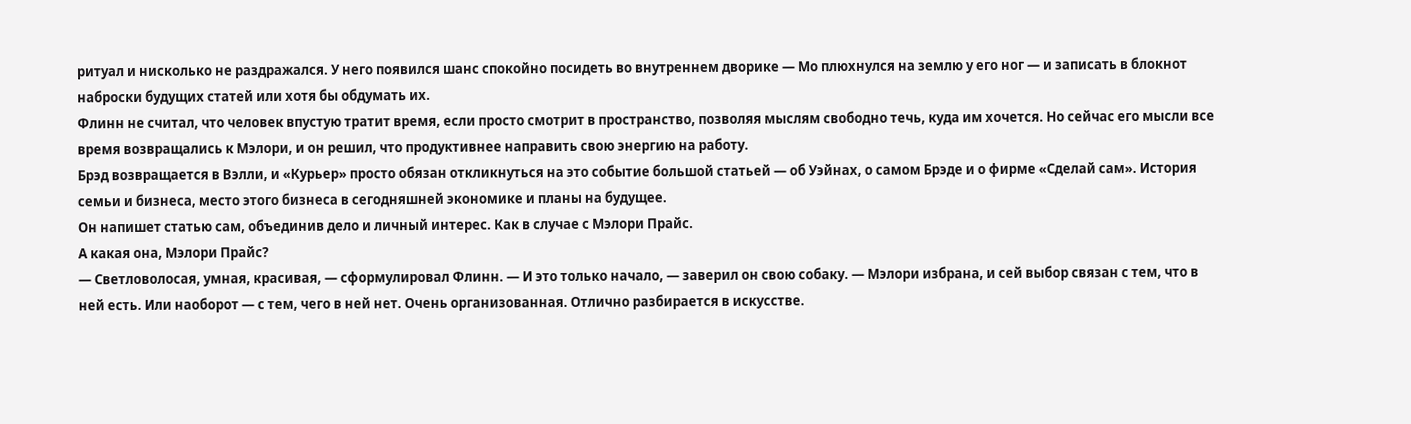ритуал и нисколько не раздражался. У него появился шанс спокойно посидеть во внутреннем дворике — Мо плюхнулся на землю у его ног — и записать в блокнот наброски будущих статей или хотя бы обдумать их.
Флинн не считал, что человек впустую тратит время, если просто смотрит в пространство, позволяя мыслям свободно течь, куда им хочется. Но сейчас его мысли все время возвращались к Мэлори, и он решил, что продуктивнее направить свою энергию на работу.
Брэд возвращается в Вэлли, и «Курьер» просто обязан откликнуться на это событие большой статьей — об Уэйнах, о самом Брэде и о фирме «Сделай сам». История семьи и бизнеса, место этого бизнеса в сегодняшней экономике и планы на будущее.
Он напишет статью сам, объединив дело и личный интерес. Как в случае с Мэлори Прайс.
А какая она, Мэлори Прайс?
— Светловолосая, умная, красивая, — сформулировал Флинн. — И это только начало, — заверил он свою собаку. — Мэлори избрана, и сей выбор связан с тем, что в ней есть. Или наоборот — с тем, чего в ней нет. Очень организованная. Отлично разбирается в искусстве.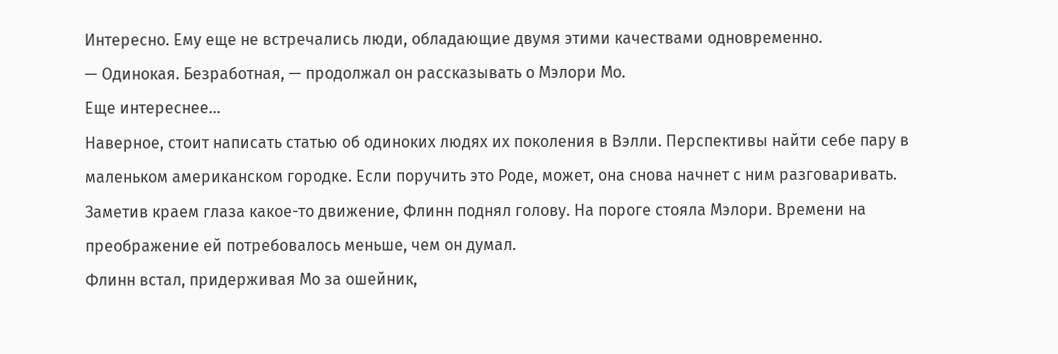Интересно. Ему еще не встречались люди, обладающие двумя этими качествами одновременно.
— Одинокая. Безработная, — продолжал он рассказывать о Мэлори Мо.
Еще интереснее…
Наверное, стоит написать статью об одиноких людях их поколения в Вэлли. Перспективы найти себе пару в маленьком американском городке. Если поручить это Роде, может, она снова начнет с ним разговаривать.
Заметив краем глаза какое-то движение, Флинн поднял голову. На пороге стояла Мэлори. Времени на преображение ей потребовалось меньше, чем он думал.
Флинн встал, придерживая Мо за ошейник,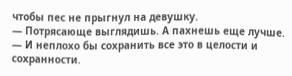чтобы пес не прыгнул на девушку.
— Потрясающе выглядишь. А пахнешь еще лучше.
— И неплохо бы сохранить все это в целости и сохранности.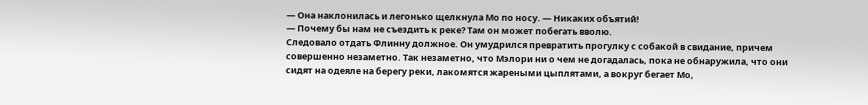— Она наклонилась и легонько щелкнула Мо по носу. — Никаких объятий!
— Почему бы нам не съездить к реке? Там он может побегать вволю.
Следовало отдать Флинну должное. Он умудрился превратить прогулку с собакой в свидание, причем совершенно незаметно. Так незаметно, что Мэлори ни о чем не догадалась, пока не обнаружила, что они сидят на одеяле на берегу реки, лакомятся жареными цыплятами, а вокруг бегает Мо,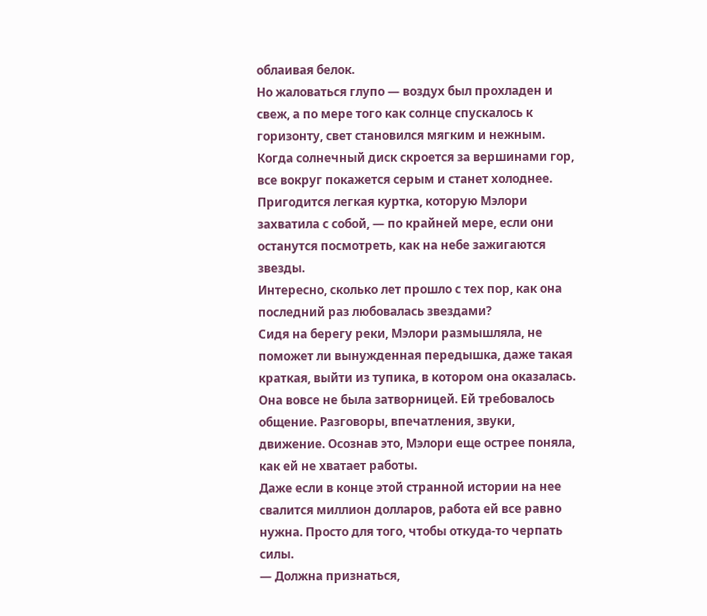облаивая белок.
Но жаловаться глупо — воздух был прохладен и свеж, а по мере того как солнце спускалось к горизонту, свет становился мягким и нежным. Когда солнечный диск скроется за вершинами гор, все вокруг покажется серым и станет холоднее. Пригодится легкая куртка, которую Мэлори захватила с собой, — по крайней мере, если они останутся посмотреть, как на небе зажигаются звезды.
Интересно, сколько лет прошло с тех пор, как она последний раз любовалась звездами?
Сидя на берегу реки, Мэлори размышляла, не поможет ли вынужденная передышка, даже такая краткая, выйти из тупика, в котором она оказалась.
Она вовсе не была затворницей. Ей требовалось общение. Разговоры, впечатления, звуки, движение. Осознав это, Мэлори еще острее поняла, как ей не хватает работы.
Даже если в конце этой странной истории на нее свалится миллион долларов, работа ей все равно нужна. Просто для того, чтобы откуда-то черпать силы.
— Должна признаться,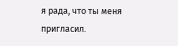я рада, что ты меня пригласил.